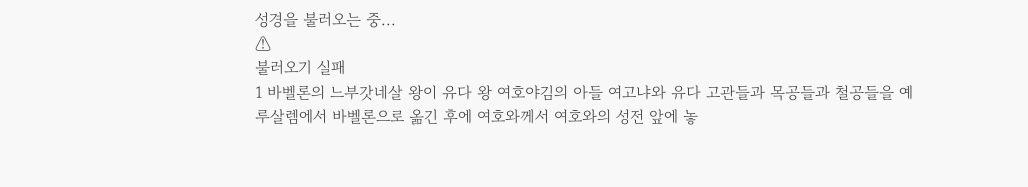성경을 불러오는 중...
⚠
불러오기 실패
1 바벨론의 느부갓네살 왕이 유다 왕 여호야김의 아들 여고냐와 유다 고관들과 목공들과 철공들을 예루살렘에서 바벨론으로 옮긴 후에 여호와께서 여호와의 성전 앞에 놓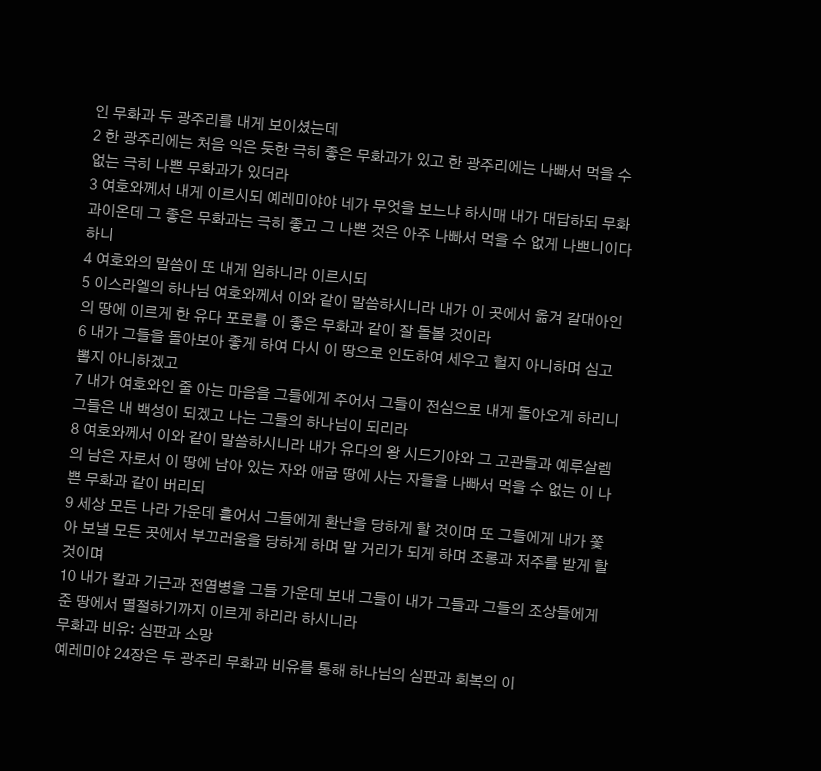인 무화과 두 광주리를 내게 보이셨는데
2 한 광주리에는 처음 익은 듯한 극히 좋은 무화과가 있고 한 광주리에는 나빠서 먹을 수 없는 극히 나쁜 무화과가 있더라
3 여호와께서 내게 이르시되 예레미야야 네가 무엇을 보느냐 하시매 내가 대답하되 무화과이온데 그 좋은 무화과는 극히 좋고 그 나쁜 것은 아주 나빠서 먹을 수 없게 나쁘니이다 하니
4 여호와의 말씀이 또 내게 임하니라 이르시되
5 이스라엘의 하나님 여호와께서 이와 같이 말씀하시니라 내가 이 곳에서 옮겨 갈대아인의 땅에 이르게 한 유다 포로를 이 좋은 무화과 같이 잘 돌볼 것이라
6 내가 그들을 돌아보아 좋게 하여 다시 이 땅으로 인도하여 세우고 헐지 아니하며 심고 뽑지 아니하겠고
7 내가 여호와인 줄 아는 마음을 그들에게 주어서 그들이 전심으로 내게 돌아오게 하리니 그들은 내 백성이 되겠고 나는 그들의 하나님이 되리라
8 여호와께서 이와 같이 말씀하시니라 내가 유다의 왕 시드기야와 그 고관들과 예루살렘의 남은 자로서 이 땅에 남아 있는 자와 애굽 땅에 사는 자들을 나빠서 먹을 수 없는 이 나쁜 무화과 같이 버리되
9 세상 모든 나라 가운데 흩어서 그들에게 환난을 당하게 할 것이며 또 그들에게 내가 쫓아 보낼 모든 곳에서 부끄러움을 당하게 하며 말 거리가 되게 하며 조롱과 저주를 받게 할 것이며
10 내가 칼과 기근과 전염병을 그들 가운데 보내 그들이 내가 그들과 그들의 조상들에게 준 땅에서 멸절하기까지 이르게 하리라 하시니라
무화과 비유: 심판과 소망
예레미야 24장은 두 광주리 무화과 비유를 통해 하나님의 심판과 회복의 이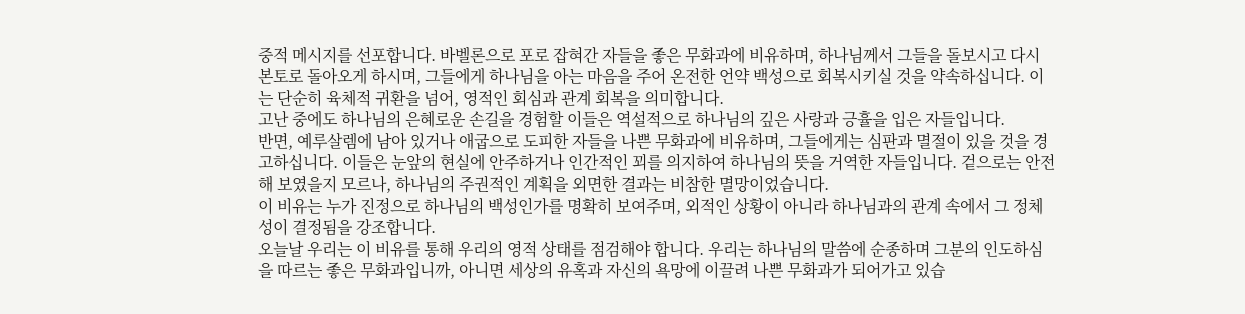중적 메시지를 선포합니다. 바벨론으로 포로 잡혀간 자들을 좋은 무화과에 비유하며, 하나님께서 그들을 돌보시고 다시 본토로 돌아오게 하시며, 그들에게 하나님을 아는 마음을 주어 온전한 언약 백성으로 회복시키실 것을 약속하십니다. 이는 단순히 육체적 귀환을 넘어, 영적인 회심과 관계 회복을 의미합니다.
고난 중에도 하나님의 은혜로운 손길을 경험할 이들은 역설적으로 하나님의 깊은 사랑과 긍휼을 입은 자들입니다.
반면, 예루살렘에 남아 있거나 애굽으로 도피한 자들을 나쁜 무화과에 비유하며, 그들에게는 심판과 멸절이 있을 것을 경고하십니다. 이들은 눈앞의 현실에 안주하거나 인간적인 꾀를 의지하여 하나님의 뜻을 거역한 자들입니다. 겉으로는 안전해 보였을지 모르나, 하나님의 주권적인 계획을 외면한 결과는 비참한 멸망이었습니다.
이 비유는 누가 진정으로 하나님의 백성인가를 명확히 보여주며, 외적인 상황이 아니라 하나님과의 관계 속에서 그 정체성이 결정됨을 강조합니다.
오늘날 우리는 이 비유를 통해 우리의 영적 상태를 점검해야 합니다. 우리는 하나님의 말씀에 순종하며 그분의 인도하심을 따르는 좋은 무화과입니까, 아니면 세상의 유혹과 자신의 욕망에 이끌려 나쁜 무화과가 되어가고 있습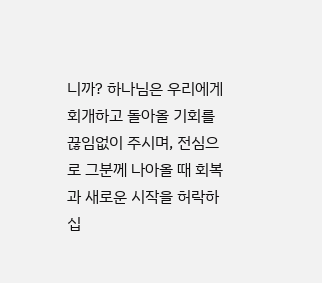니까? 하나님은 우리에게 회개하고 돌아올 기회를 끊임없이 주시며, 전심으로 그분께 나아올 때 회복과 새로운 시작을 허락하십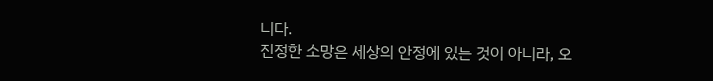니다.
진정한 소망은 세상의 안정에 있는 것이 아니라, 오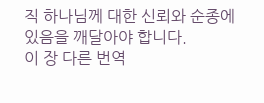직 하나님께 대한 신뢰와 순종에 있음을 깨달아야 합니다.
이 장 다른 번역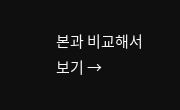본과 비교해서 보기 →